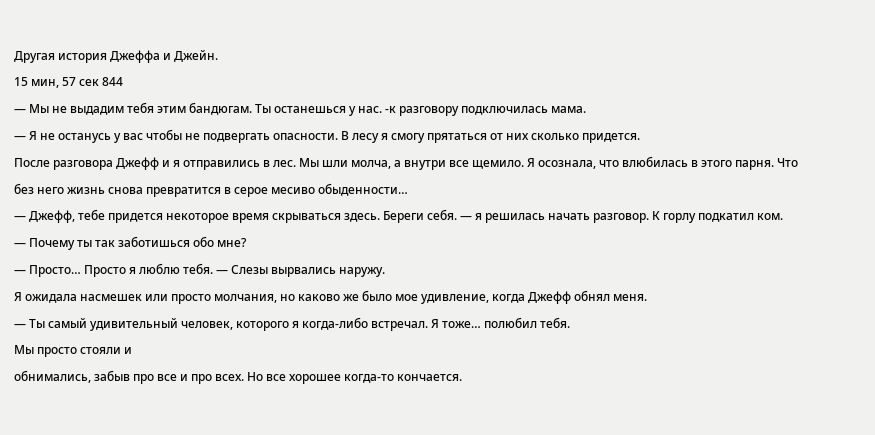Другая история Джеффа и Джейн.
15 мин, 57 сек 844
— Мы не выдадим тебя этим бандюгам. Ты останешься у нас. -к разговору подключилась мама.
— Я не останусь у вас чтобы не подвергать опасности. В лесу я смогу прятаться от них сколько придется.
После разговора Джефф и я отправились в лес. Мы шли молча, а внутри все щемило. Я осознала, что влюбилась в этого парня. Что без него жизнь снова превратится в серое месиво обыденности…
— Джефф, тебе придется некоторое время скрываться здесь. Береги себя. — я решилась начать разговор. К горлу подкатил ком.
— Почему ты так заботишься обо мне?
— Просто… Просто я люблю тебя. — Слезы вырвались наружу.
Я ожидала насмешек или просто молчания, но каково же было мое удивление, когда Джефф обнял меня.
— Ты самый удивительный человек, которого я когда-либо встречал. Я тоже… полюбил тебя.
Мы просто стояли и
обнимались, забыв про все и про всех. Но все хорошее когда-то кончается.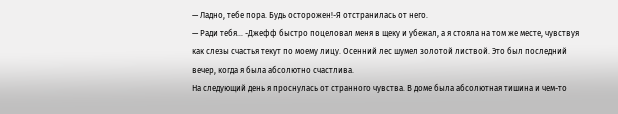— Ладно, тебе пора. Будь осторожен!-Я отстранилась от него.
— Ради тебя… -Джефф быстро поцеловал меня в щеку и убежал, а я стояла на том же месте, чувствуя как слезы счастья текут по моему лицу. Осенний лес шумел золотой листвой. Это был последний вечер, когда я была абсолютно счастлива.
На следующий день я проснулась от странного чувства. В доме была абсолютная тишина и чем-то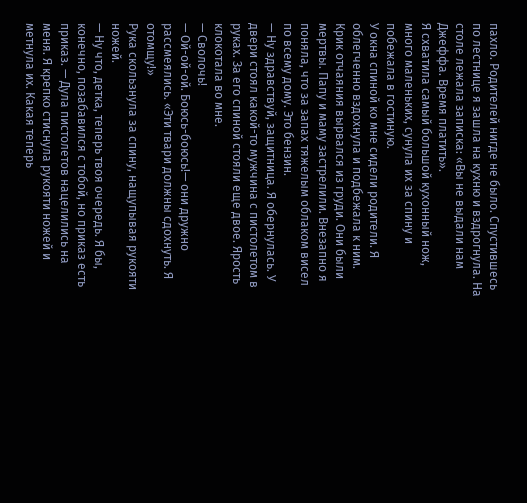пахло. Родителей нигде не было. Спустившесь по лестнице я зашла на кухню и вздрогнула. На столе лежала записка: «Вы не выдали нам Джеффа. Время платить».
Я схватила самый большой кухонный нож, много маленьких, сунула их за спину и побежала в гостиную.
У окна спиной ко мне сидели родители. Я облегченно вздохнула и подбежала к ним. Крик отчаяния вырвался из груди. Они были мертвы. Папу и маму застрелили. Внезапно я поняла, что за запах тяжелым облаком висел по всему дому. Это бензин.
— Ну здравствуй, защитница. Я обернулась. У двери стоял какой-то мужчина с пистолетом в руках. За его спиной стояли еще двое. Ярость клокотала во мне.
— Сволочь!
— Ой-ой-ой. Боюсь-боюсь!— они дружно рассмеялись. «Эти твари должны сдохнуть. Я отомщу!»
Рука скользнула за спину, нащупывая рукояти ножей.
— Ну что, детка, теперь твоя очередь. Я бы, конечно, позабавился с тобой, но приказ есть приказ. — Дула пистолетов нацелились на меня. Я крепко стиснула рукояти ножей и метнула их. Какая теперь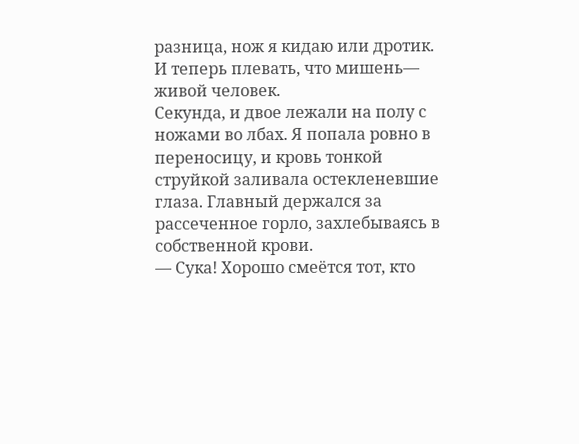разница, нож я кидаю или дротик. И теперь плевать, что мишень— живой человек.
Секунда, и двое лежали на полу с ножами во лбах. Я попала ровно в переносицу, и кровь тонкой струйкой заливала остекленевшие глаза. Главный держался за рассеченное горло, захлебываясь в собственной крови.
— Сука! Хорошо смеётся тот, кто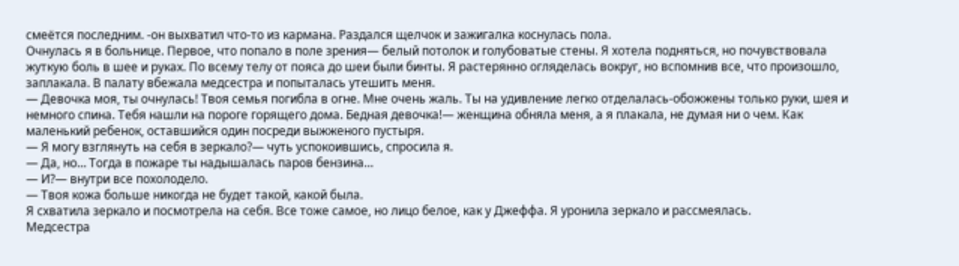смеётся последним. -он выхватил что-то из кармана. Раздался щелчок и зажигалка коснулась пола.
Очнулась я в больнице. Первое, что попало в поле зрения— белый потолок и голубоватые стены. Я хотела подняться, но почувствовала жуткую боль в шее и руках. По всему телу от пояса до шеи были бинты. Я растерянно огляделась вокруг, но вспомнив все, что произошло, заплакала. В палату вбежала медсестра и попыталась утешить меня.
— Девочка моя, ты очнулась! Твоя семья погибла в огне. Мне очень жаль. Ты на удивление легко отделалась-обожжены только руки, шея и немного спина. Тебя нашли на пороге горящего дома. Бедная девочка!— женщина обняла меня, а я плакала, не думая ни о чем. Как маленький ребенок, оставшийся один посреди выжженого пустыря.
— Я могу взглянуть на себя в зеркало?— чуть успокоившись, спросила я.
— Да, но… Тогда в пожаре ты надышалась паров бензина…
— И?— внутри все похолодело.
— Твоя кожа больше никогда не будет такой, какой была.
Я схватила зеркало и посмотрела на себя. Все тоже самое, но лицо белое, как у Джеффа. Я уронила зеркало и рассмеялась.
Медсестра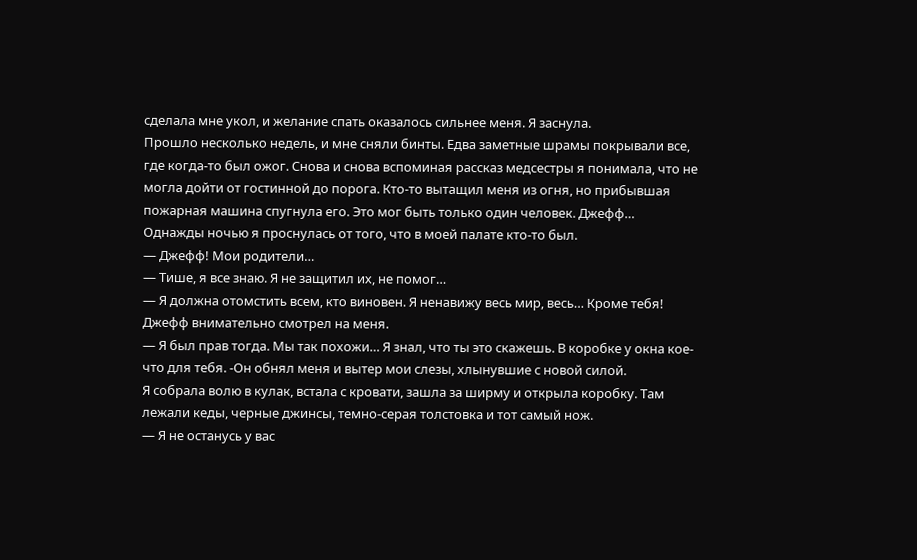сделала мне укол, и желание спать оказалось сильнее меня. Я заснула.
Прошло несколько недель, и мне сняли бинты. Едва заметные шрамы покрывали все, где когда-то был ожог. Снова и снова вспоминая рассказ медсестры я понимала, что не могла дойти от гостинной до порога. Кто-то вытащил меня из огня, но прибывшая пожарная машина спугнула его. Это мог быть только один человек. Джефф…
Однажды ночью я проснулась от того, что в моей палате кто-то был.
— Джефф! Мои родители…
— Тише, я все знаю. Я не защитил их, не помог…
— Я должна отомстить всем, кто виновен. Я ненавижу весь мир, весь… Кроме тебя! Джефф внимательно смотрел на меня.
— Я был прав тогда. Мы так похожи… Я знал, что ты это скажешь. В коробке у окна кое-что для тебя. -Он обнял меня и вытер мои слезы, хлынувшие с новой силой.
Я собрала волю в кулак, встала с кровати, зашла за ширму и открыла коробку. Там лежали кеды, черные джинсы, темно-серая толстовка и тот самый нож.
— Я не останусь у вас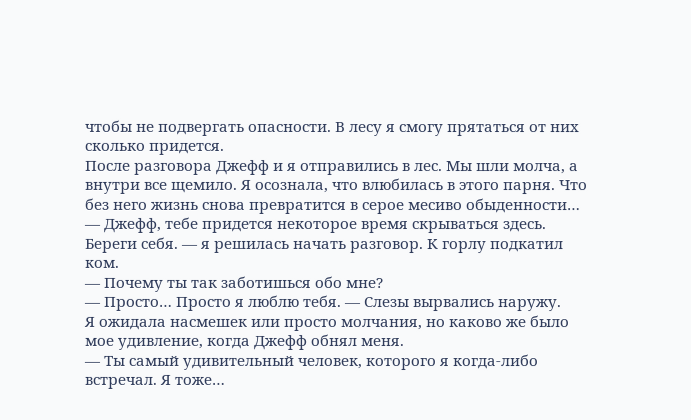чтобы не подвергать опасности. В лесу я смогу прятаться от них сколько придется.
После разговора Джефф и я отправились в лес. Мы шли молча, а внутри все щемило. Я осознала, что влюбилась в этого парня. Что без него жизнь снова превратится в серое месиво обыденности…
— Джефф, тебе придется некоторое время скрываться здесь. Береги себя. — я решилась начать разговор. К горлу подкатил ком.
— Почему ты так заботишься обо мне?
— Просто… Просто я люблю тебя. — Слезы вырвались наружу.
Я ожидала насмешек или просто молчания, но каково же было мое удивление, когда Джефф обнял меня.
— Ты самый удивительный человек, которого я когда-либо встречал. Я тоже…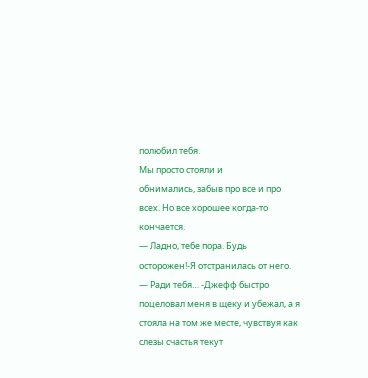полюбил тебя.
Мы просто стояли и
обнимались, забыв про все и про всех. Но все хорошее когда-то кончается.
— Ладно, тебе пора. Будь осторожен!-Я отстранилась от него.
— Ради тебя… -Джефф быстро поцеловал меня в щеку и убежал, а я стояла на том же месте, чувствуя как слезы счастья текут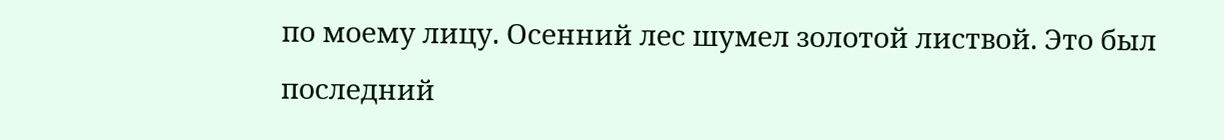по моему лицу. Осенний лес шумел золотой листвой. Это был последний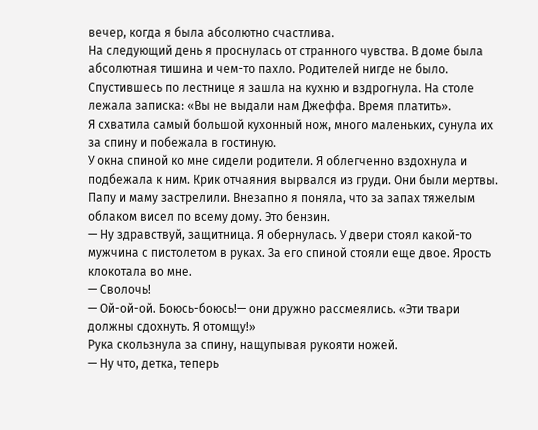вечер, когда я была абсолютно счастлива.
На следующий день я проснулась от странного чувства. В доме была абсолютная тишина и чем-то пахло. Родителей нигде не было. Спустившесь по лестнице я зашла на кухню и вздрогнула. На столе лежала записка: «Вы не выдали нам Джеффа. Время платить».
Я схватила самый большой кухонный нож, много маленьких, сунула их за спину и побежала в гостиную.
У окна спиной ко мне сидели родители. Я облегченно вздохнула и подбежала к ним. Крик отчаяния вырвался из груди. Они были мертвы. Папу и маму застрелили. Внезапно я поняла, что за запах тяжелым облаком висел по всему дому. Это бензин.
— Ну здравствуй, защитница. Я обернулась. У двери стоял какой-то мужчина с пистолетом в руках. За его спиной стояли еще двое. Ярость клокотала во мне.
— Сволочь!
— Ой-ой-ой. Боюсь-боюсь!— они дружно рассмеялись. «Эти твари должны сдохнуть. Я отомщу!»
Рука скользнула за спину, нащупывая рукояти ножей.
— Ну что, детка, теперь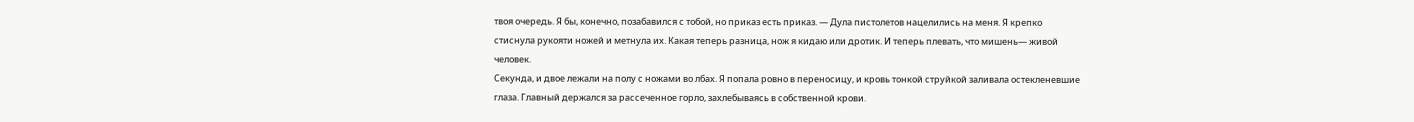твоя очередь. Я бы, конечно, позабавился с тобой, но приказ есть приказ. — Дула пистолетов нацелились на меня. Я крепко стиснула рукояти ножей и метнула их. Какая теперь разница, нож я кидаю или дротик. И теперь плевать, что мишень— живой человек.
Секунда, и двое лежали на полу с ножами во лбах. Я попала ровно в переносицу, и кровь тонкой струйкой заливала остекленевшие глаза. Главный держался за рассеченное горло, захлебываясь в собственной крови.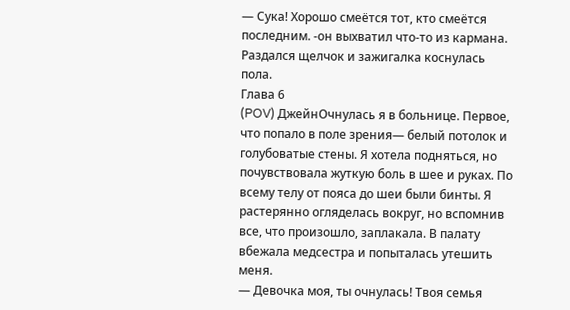— Сука! Хорошо смеётся тот, кто смеётся последним. -он выхватил что-то из кармана. Раздался щелчок и зажигалка коснулась пола.
Глава 6
(POV) ДжейнОчнулась я в больнице. Первое, что попало в поле зрения— белый потолок и голубоватые стены. Я хотела подняться, но почувствовала жуткую боль в шее и руках. По всему телу от пояса до шеи были бинты. Я растерянно огляделась вокруг, но вспомнив все, что произошло, заплакала. В палату вбежала медсестра и попыталась утешить меня.
— Девочка моя, ты очнулась! Твоя семья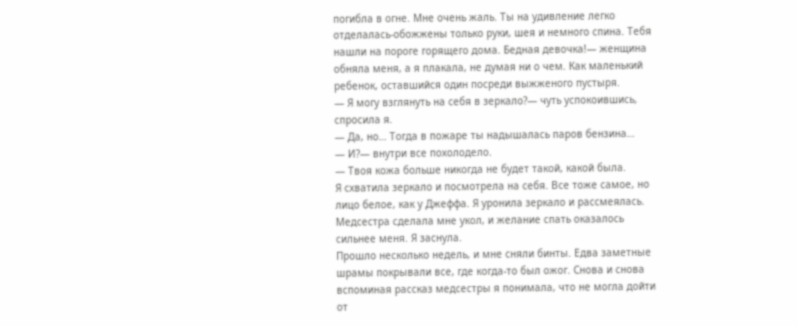погибла в огне. Мне очень жаль. Ты на удивление легко отделалась-обожжены только руки, шея и немного спина. Тебя нашли на пороге горящего дома. Бедная девочка!— женщина обняла меня, а я плакала, не думая ни о чем. Как маленький ребенок, оставшийся один посреди выжженого пустыря.
— Я могу взглянуть на себя в зеркало?— чуть успокоившись, спросила я.
— Да, но… Тогда в пожаре ты надышалась паров бензина…
— И?— внутри все похолодело.
— Твоя кожа больше никогда не будет такой, какой была.
Я схватила зеркало и посмотрела на себя. Все тоже самое, но лицо белое, как у Джеффа. Я уронила зеркало и рассмеялась.
Медсестра сделала мне укол, и желание спать оказалось сильнее меня. Я заснула.
Прошло несколько недель, и мне сняли бинты. Едва заметные шрамы покрывали все, где когда-то был ожог. Снова и снова вспоминая рассказ медсестры я понимала, что не могла дойти от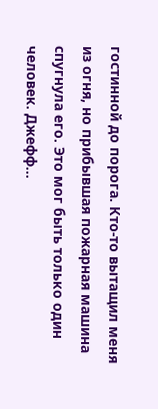гостинной до порога. Кто-то вытащил меня из огня, но прибывшая пожарная машина спугнула его. Это мог быть только один человек. Джефф…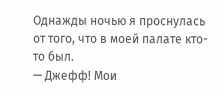Однажды ночью я проснулась от того, что в моей палате кто-то был.
— Джефф! Мои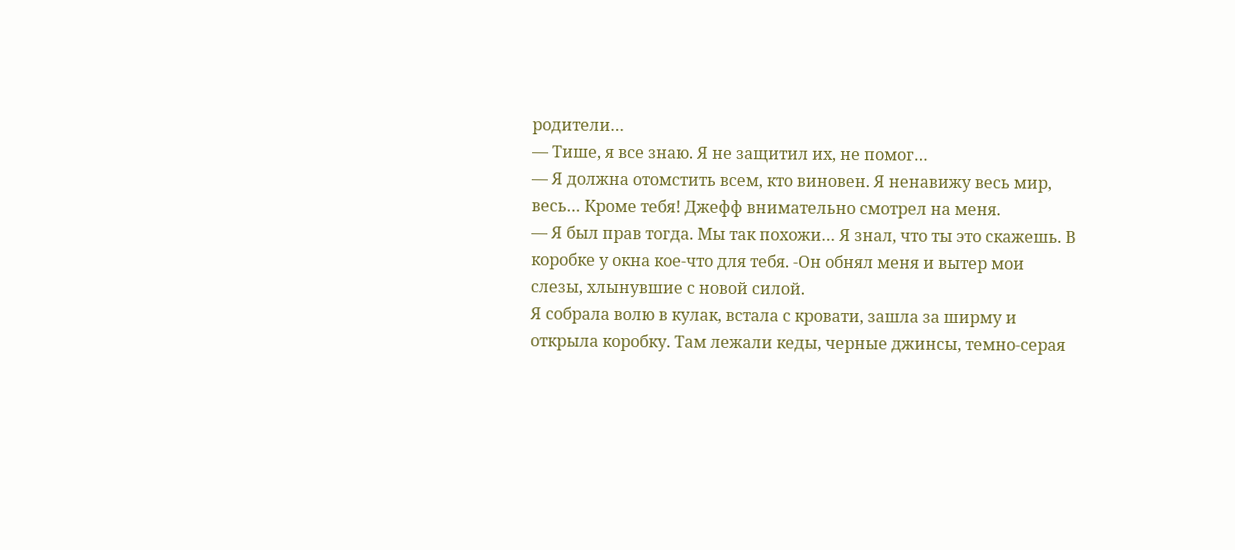родители…
— Тише, я все знаю. Я не защитил их, не помог…
— Я должна отомстить всем, кто виновен. Я ненавижу весь мир, весь… Кроме тебя! Джефф внимательно смотрел на меня.
— Я был прав тогда. Мы так похожи… Я знал, что ты это скажешь. В коробке у окна кое-что для тебя. -Он обнял меня и вытер мои слезы, хлынувшие с новой силой.
Я собрала волю в кулак, встала с кровати, зашла за ширму и открыла коробку. Там лежали кеды, черные джинсы, темно-серая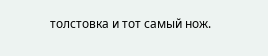толстовка и тот самый нож.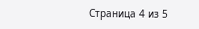Страница 4 из 5